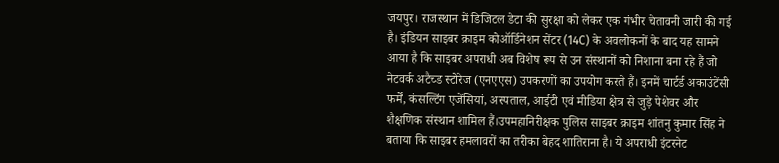जयपुर। राजस्थान में डिजिटल डेटा की सुरक्षा को लेकर एक गंभीर चेतावनी जारी की गई है। इंडियन साइबर क्राइम कोऑर्डिनेशन सेंटर (14C) के अवलोकनों के बाद यह सामने आया है कि साइबर अपराधी अब विशेष रूप से उन संस्थानों को निशाना बना रहे हैं जो नेटवर्क अटैच्ड स्टोरेज (एनएएस) उपकरणों का उपयोग करते हैं। इनमें चार्टर्ड अकाउंटेंसी फर्में, कंसल्टिंग एजेंसियां, अस्पताल, आईटी एवं मीडिया क्षेत्र से जुड़े पेशेवर और शैक्षणिक संस्थान शामिल हैं।उपमहानिरीक्षक पुलिस साइबर क्राइम शांतनु कुमार सिंह ने बताया कि साइबर हमलावरों का तरीका बेहद शातिराना है। ये अपराधी इंटरनेट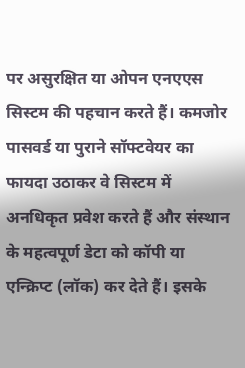पर असुरक्षित या ओपन एनएएस सिस्टम की पहचान करते हैं। कमजोर पासवर्ड या पुराने सॉफ्टवेयर का फायदा उठाकर वे सिस्टम में अनधिकृत प्रवेश करते हैं और संस्थान के महत्वपूर्ण डेटा को कॉपी या एन्क्रिप्ट (लॉक) कर देते हैं। इसके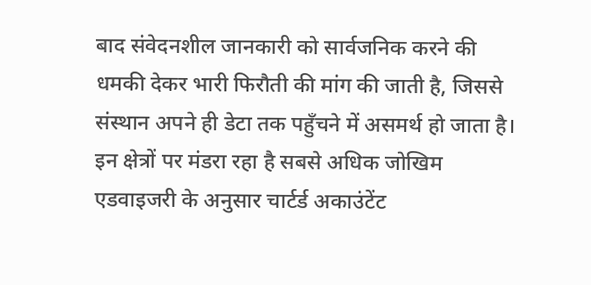बाद संवेदनशील जानकारी को सार्वजनिक करने की धमकी देकर भारी फिरौती की मांग की जाती है, जिससे संस्थान अपने ही डेटा तक पहुँचने में असमर्थ हो जाता है।
इन क्षेत्रों पर मंडरा रहा है सबसे अधिक जोखिम
एडवाइजरी के अनुसार चार्टर्ड अकाउंटेंट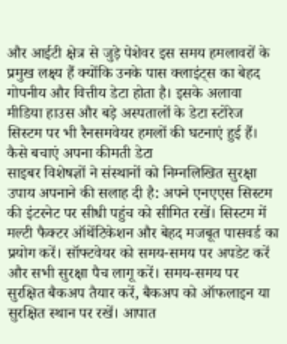और आईटी क्षेत्र से जुड़े पेशेवर इस समय हमलावरों के प्रमुख लक्ष्य हैं क्योंकि उनके पास क्लाइंट्स का बेहद गोपनीय और वित्तीय डेटा होता है। इसके अलावा मीडिया हाउस और बड़े अस्पतालों के डेटा स्टोरेज सिस्टम पर भी रैनसमवेयर हमलों की घटनाएं हुई हैं।
कैसे बचाएं अपना कीमती डेटा
साइबर विशेषज्ञों ने संस्थानों को निम्नलिखित सुरक्षा उपाय अपनाने की सलाह दी है: अपने एनएएस सिस्टम की इंटरनेट पर सीधी पहुंच को सीमित रखें। सिस्टम में मल्टी फैक्टर ऑथेंटिकेशन और बेहद मजबूत पासवर्ड का प्रयोग करें। सॉफ्टवेयर को समय-समय पर अपडेट करें और सभी सुरक्षा पैच लागू करें। समय-समय पर सुरक्षित बैकअप तैयार करें, बैकअप को ऑफलाइन या सुरक्षित स्थान पर रखें। आपात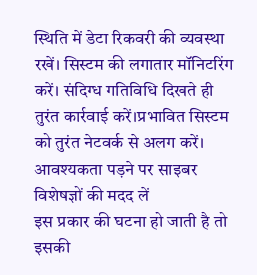स्थिति में डेटा रिकवरी की व्यवस्था रखें। सिस्टम की लगातार मॉनिटरिंग करें। संदिग्ध गतिविधि दिखते ही तुरंत कार्रवाई करें।प्रभावित सिस्टम को तुरंत नेटवर्क से अलग करें।
आवश्यकता पड़ने पर साइबर विशेषज्ञों की मदद लें
इस प्रकार की घटना हो जाती है तो इसकी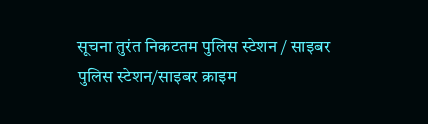सूचना तुरंत निकटतम पुलिस स्टेशन / साइबर पुलिस स्टेशन/साइबर क्राइम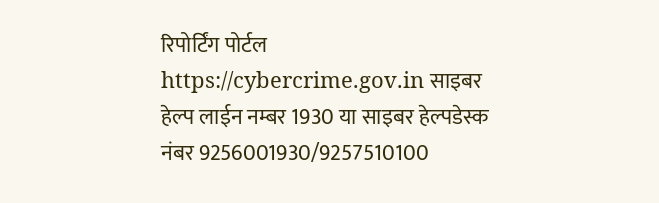रिपोर्टिंग पोर्टल https://cybercrime.gov.in साइबर हेल्प लाईन नम्बर 1930 या साइबर हेल्पडेस्क नंबर 9256001930/9257510100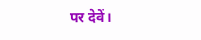पर देवें।